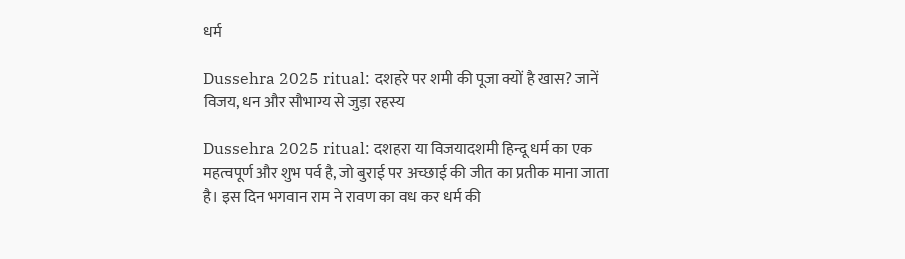धर्म

Dussehra 2025 ritual: दशहरे पर शमी की पूजा क्यों है खास? जानें विजय, धन और सौभाग्य से जुड़ा रहस्य

Dussehra 2025 ritual: दशहरा या विजयादशमी हिन्दू धर्म का एक महत्वपूर्ण और शुभ पर्व है, जो बुराई पर अच्छाई की जीत का प्रतीक माना जाता है। इस दिन भगवान राम ने रावण का वध कर धर्म की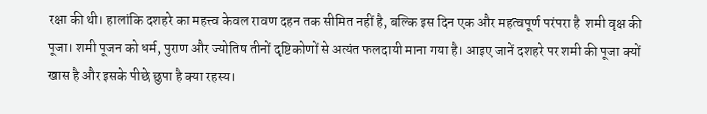रक्षा की थी। हालांकि दशहरे का महत्त्व केवल रावण दहन तक सीमित नहीं है, बल्कि इस दिन एक और महत्वपूर्ण परंपरा है  शमी वृक्ष की पूजा। शमी पूजन को धर्म, पुराण और ज्योतिष तीनों दृष्टिकोणों से अत्यंत फलदायी माना गया है। आइए जानें दशहरे पर शमी की पूजा क्यों खास है और इसके पीछे छुपा है क्या रहस्य।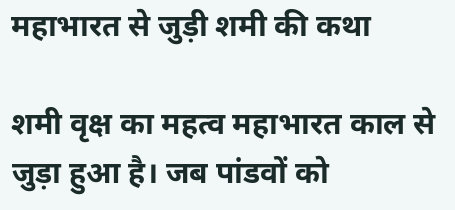महाभारत से जुड़ी शमी की कथा

शमी वृक्ष का महत्व महाभारत काल से जुड़ा हुआ है। जब पांडवों को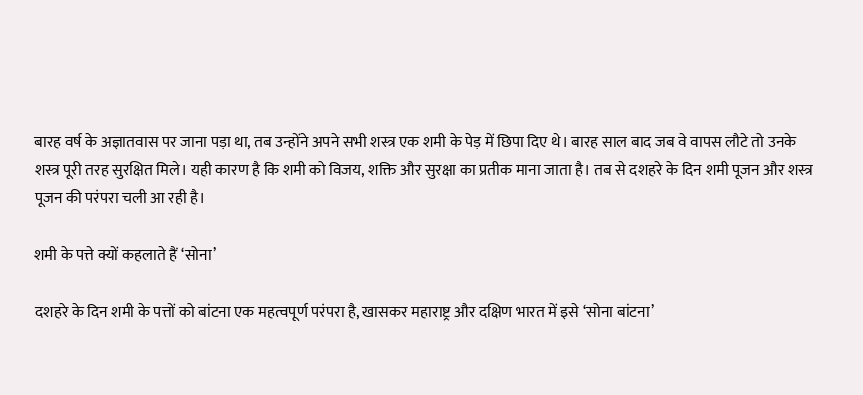बारह वर्ष के अज्ञातवास पर जाना पड़ा था, तब उन्होंने अपने सभी शस्त्र एक शमी के पेड़ में छिपा दिए थे। बारह साल बाद जब वे वापस लौटे तो उनके शस्त्र पूरी तरह सुरक्षित मिले। यही कारण है कि शमी को विजय, शक्ति और सुरक्षा का प्रतीक माना जाता है। तब से दशहरे के दिन शमी पूजन और शस्त्र पूजन की परंपरा चली आ रही है।

शमी के पत्ते क्यों कहलाते हैं ‘सोना’

दशहरे के दिन शमी के पत्तों को बांटना एक महत्वपूर्ण परंपरा है, खासकर महाराष्ट्र और दक्षिण भारत में इसे ‘सोना बांटना’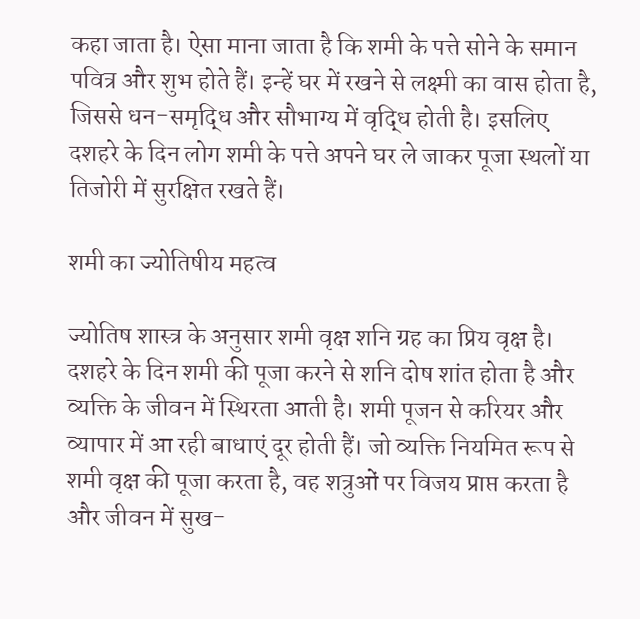कहा जाता है। ऐसा माना जाता है कि शमी के पत्ते सोने के समान पवित्र और शुभ होते हैं। इन्हें घर में रखने से लक्ष्मी का वास होता है, जिससे धन-समृद्धि और सौभाग्य में वृद्धि होती है। इसलिए दशहरे के दिन लोग शमी के पत्ते अपने घर ले जाकर पूजा स्थलों या तिजोरी में सुरक्षित रखते हैं।

शमी का ज्योतिषीय महत्व

ज्योतिष शास्त्र के अनुसार शमी वृक्ष शनि ग्रह का प्रिय वृक्ष है। दशहरे के दिन शमी की पूजा करने से शनि दोष शांत होता है और व्यक्ति के जीवन में स्थिरता आती है। शमी पूजन से करियर और व्यापार में आ रही बाधाएं दूर होती हैं। जो व्यक्ति नियमित रूप से शमी वृक्ष की पूजा करता है, वह शत्रुओं पर विजय प्राप्त करता है और जीवन में सुख-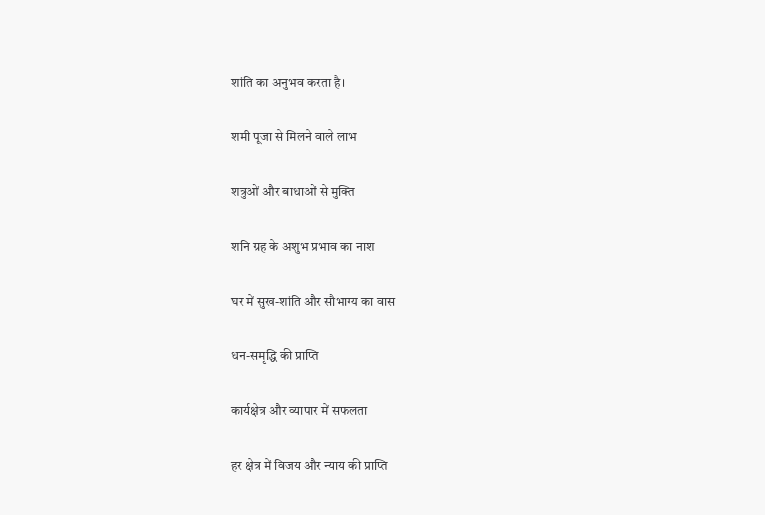शांति का अनुभव करता है।

शमी पूजा से मिलने वाले लाभ

शत्रुओं और बाधाओं से मुक्ति

शनि ग्रह के अशुभ प्रभाव का नाश

घर में सुख-शांति और सौभाग्य का वास

धन-समृद्धि की प्राप्ति

कार्यक्षेत्र और व्यापार में सफलता

हर क्षेत्र में विजय और न्याय की प्राप्ति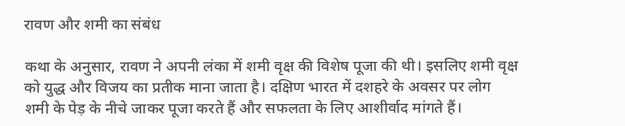रावण और शमी का संबंध

कथा के अनुसार, रावण ने अपनी लंका में शमी वृक्ष की विशेष पूजा की थी। इसलिए शमी वृक्ष को युद्ध और विजय का प्रतीक माना जाता है। दक्षिण भारत में दशहरे के अवसर पर लोग शमी के पेड़ के नीचे जाकर पूजा करते हैं और सफलता के लिए आशीर्वाद मांगते हैं।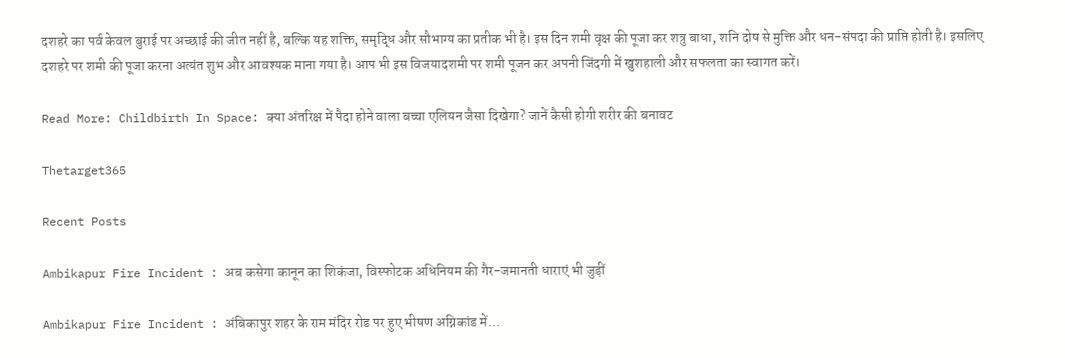दशहरे का पर्व केवल बुराई पर अच्छाई की जीत नहीं है, बल्कि यह शक्ति, समृद्धि और सौभाग्य का प्रतीक भी है। इस दिन शमी वृक्ष की पूजा कर शत्रु बाधा, शनि दोष से मुक्ति और धन-संपदा की प्राप्ति होती है। इसलिए दशहरे पर शमी की पूजा करना अत्यंत शुभ और आवश्यक माना गया है। आप भी इस विजयादशमी पर शमी पूजन कर अपनी जिंदगी में खुशहाली और सफलता का स्वागत करें।

Read More: Childbirth In Space: क्या अंतरिक्ष में पैदा होने वाला बच्चा एलियन जैसा दिखेगा? जानें कैसी होगी शरीर की बनावट

Thetarget365

Recent Posts

Ambikapur Fire Incident : अब कसेगा कानून का शिकंजा, विस्फोटक अधिनियम की गैर-जमानती धाराएं भी जुड़ीं

Ambikapur Fire Incident : अंबिकापुर शहर के राम मंदिर रोड पर हुए भीषण अग्निकांड में…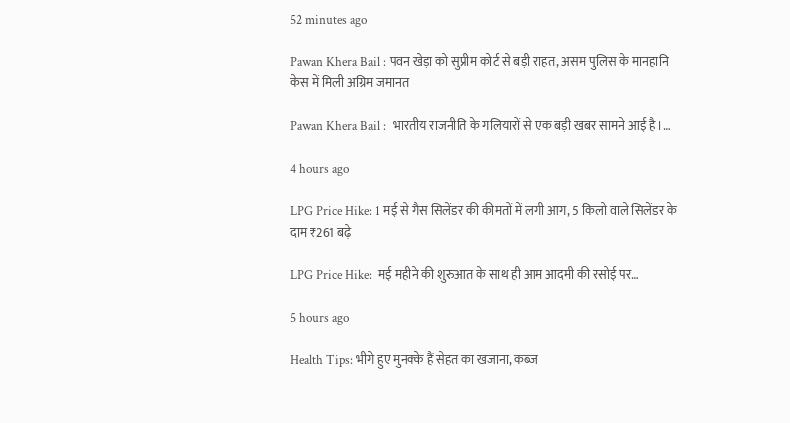52 minutes ago

Pawan Khera Bail : पवन खेड़ा को सुप्रीम कोर्ट से बड़ी राहत, असम पुलिस के मानहानि केस में मिली अग्रिम जमानत

Pawan Khera Bail :  भारतीय राजनीति के गलियारों से एक बड़ी खबर सामने आई है।…

4 hours ago

LPG Price Hike: 1 मई से गैस सिलेंडर की कीमतों में लगी आग, 5 किलो वाले सिलेंडर के दाम ₹261 बढ़े

LPG Price Hike:  मई महीने की शुरुआत के साथ ही आम आदमी की रसोई पर…

5 hours ago

Health Tips: भीगे हुए मुनक्के हैं सेहत का खजाना, कब्ज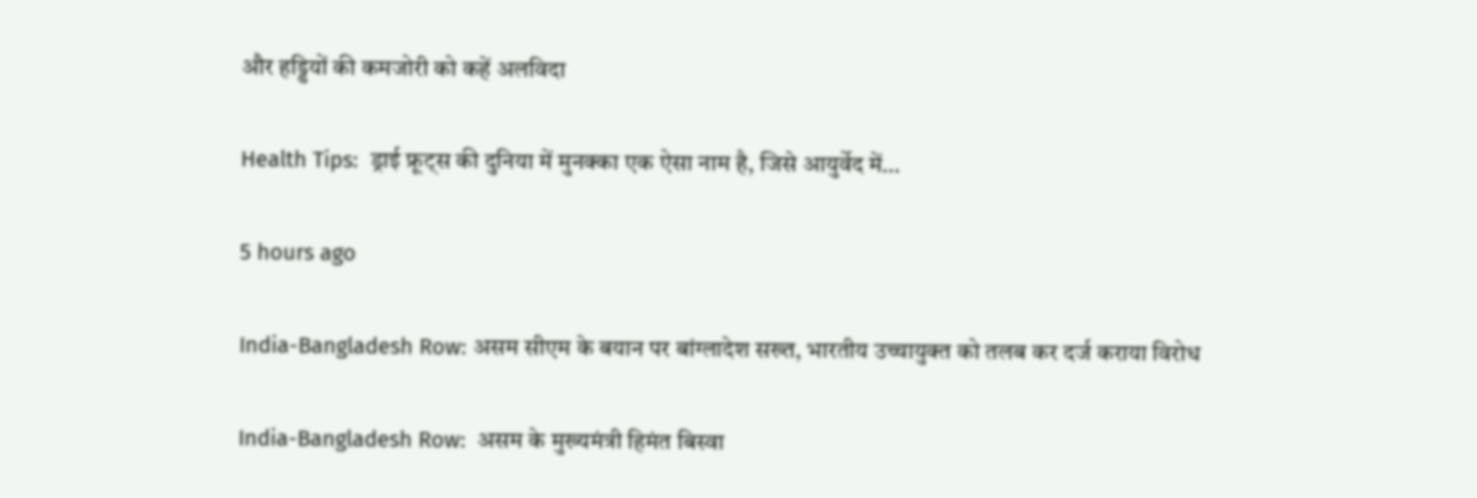और हड्डियों की कमजोरी को कहें अलविदा

Health Tips:  ड्राई फ्रूट्स की दुनिया में मुनक्का एक ऐसा नाम है, जिसे आयुर्वेद में…

5 hours ago

India-Bangladesh Row: असम सीएम के बयान पर बांग्लादेश सख्त, भारतीय उच्चायुक्त को तलब कर दर्ज कराया विरोध

India-Bangladesh Row:  असम के मुख्यमंत्री हिमंत बिस्वा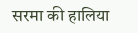सरमा की हालिया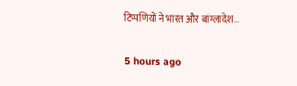टिप्पणियों ने भारत और बांग्लादेश…

5 hours ago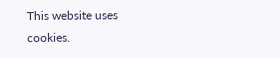This website uses cookies.